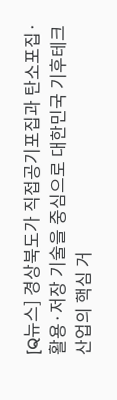[Q뉴스] 경상북도가 직접공기포집과 탄소포집·활용·저장 기술을 중심으로 대한민국 기후테크 산업의 핵심 거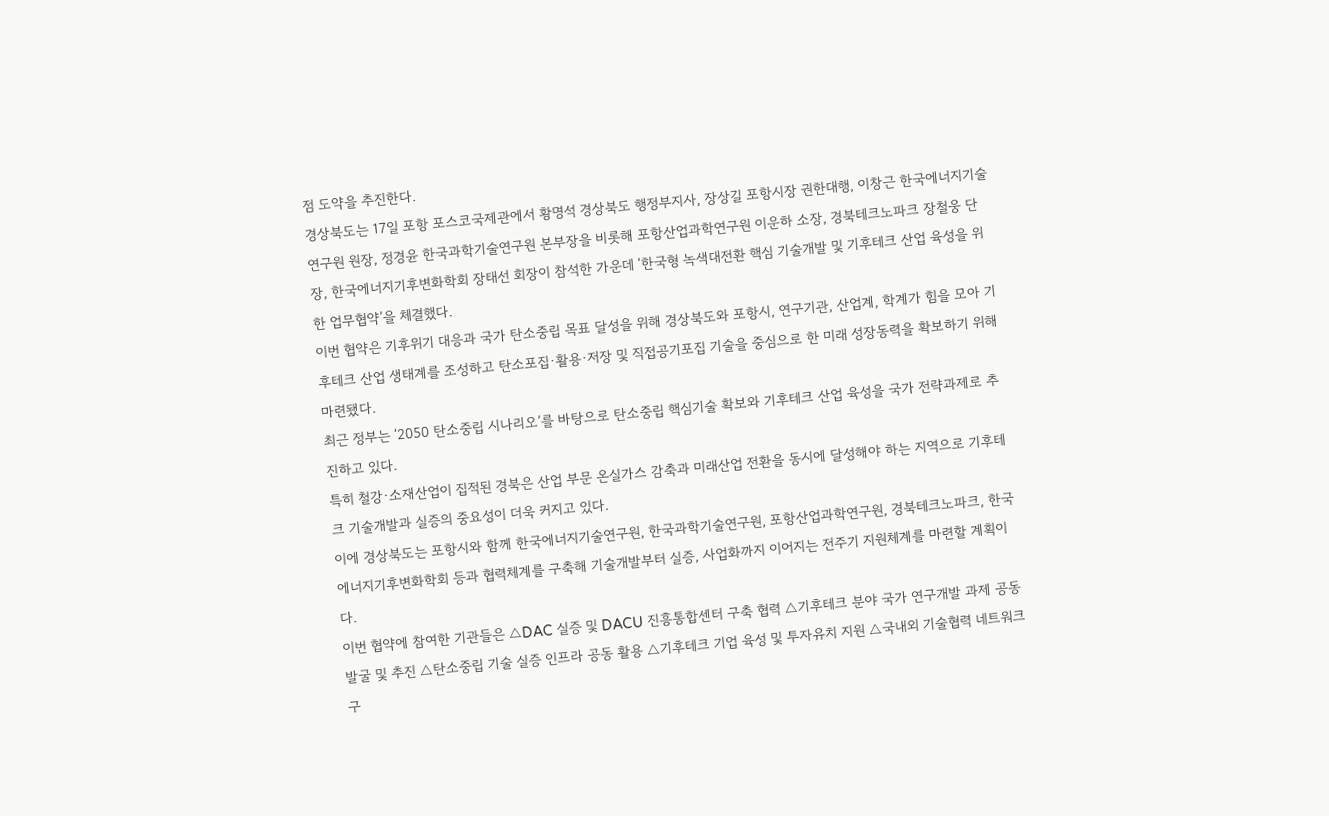점 도약을 추진한다.
경상북도는 17일 포항 포스코국제관에서 황명석 경상북도 행정부지사, 장상길 포항시장 권한대행, 이창근 한국에너지기술연구원 원장, 정경윤 한국과학기술연구원 본부장을 비롯해 포항산업과학연구원 이운하 소장, 경북테크노파크 장철웅 단장, 한국에너지기후변화학회 장태선 회장이 참석한 가운데 ‘한국형 녹색대전환 핵심 기술개발 및 기후테크 산업 육성을 위한 업무협약’을 체결했다.
이번 협약은 기후위기 대응과 국가 탄소중립 목표 달성을 위해 경상북도와 포항시, 연구기관, 산업계, 학계가 힘을 모아 기후테크 산업 생태계를 조성하고 탄소포집·활용·저장 및 직접공기포집 기술을 중심으로 한 미래 성장동력을 확보하기 위해 마련됐다.
최근 정부는 ‘2050 탄소중립 시나리오’를 바탕으로 탄소중립 핵심기술 확보와 기후테크 산업 육성을 국가 전략과제로 추진하고 있다.
특히 철강·소재산업이 집적된 경북은 산업 부문 온실가스 감축과 미래산업 전환을 동시에 달성해야 하는 지역으로 기후테크 기술개발과 실증의 중요성이 더욱 커지고 있다.
이에 경상북도는 포항시와 함께 한국에너지기술연구원, 한국과학기술연구원, 포항산업과학연구원, 경북테크노파크, 한국에너지기후변화학회 등과 협력체계를 구축해 기술개발부터 실증, 사업화까지 이어지는 전주기 지원체계를 마련할 계획이다.
이번 협약에 참여한 기관들은 △DAC 실증 및 DACU 진흥통합센터 구축 협력 △기후테크 분야 국가 연구개발 과제 공동 발굴 및 추진 △탄소중립 기술 실증 인프라 공동 활용 △기후테크 기업 육성 및 투자유치 지원 △국내외 기술협력 네트워크 구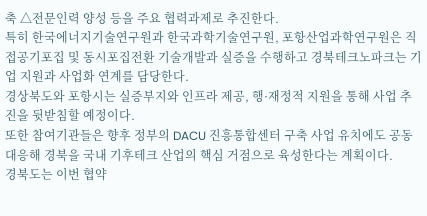축 △전문인력 양성 등을 주요 협력과제로 추진한다.
특히 한국에너지기술연구원과 한국과학기술연구원, 포항산업과학연구원은 직접공기포집 및 동시포집전환 기술개발과 실증을 수행하고 경북테크노파크는 기업 지원과 사업화 연계를 담당한다.
경상북도와 포항시는 실증부지와 인프라 제공, 행·재정적 지원을 통해 사업 추진을 뒷받침할 예정이다.
또한 참여기관들은 향후 정부의 DACU 진흥통합센터 구축 사업 유치에도 공동 대응해 경북을 국내 기후테크 산업의 핵심 거점으로 육성한다는 계획이다.
경북도는 이번 협약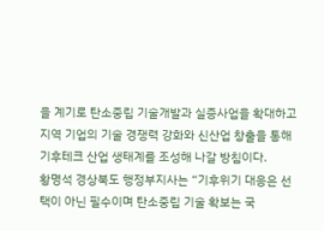을 계기로 탄소중립 기술개발과 실증사업을 확대하고 지역 기업의 기술 경쟁력 강화와 신산업 창출을 통해 기후테크 산업 생태계를 조성해 나갈 방침이다.
황명석 경상북도 행정부지사는 “기후위기 대응은 선택이 아닌 필수이며 탄소중립 기술 확보는 국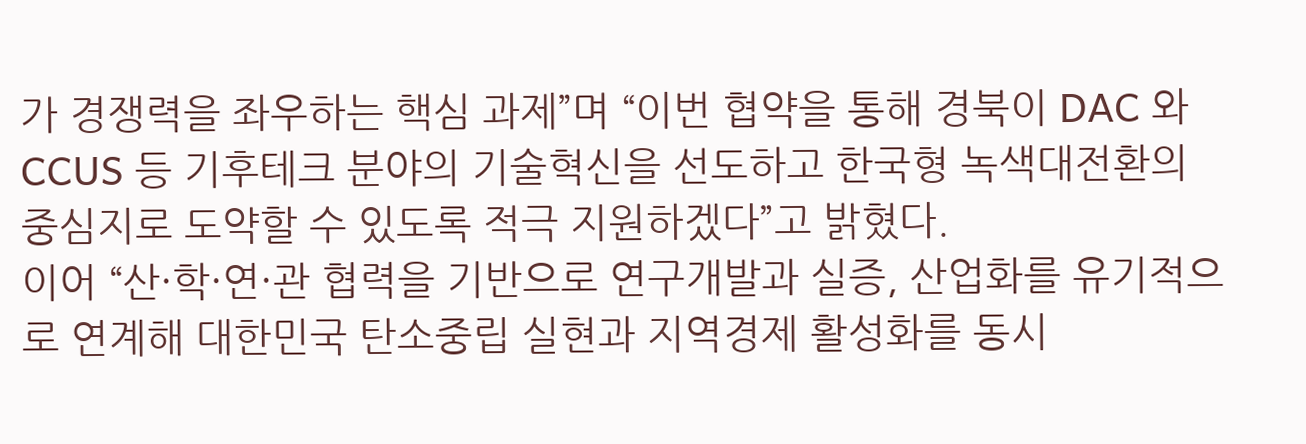가 경쟁력을 좌우하는 핵심 과제”며 “이번 협약을 통해 경북이 DAC 와 CCUS 등 기후테크 분야의 기술혁신을 선도하고 한국형 녹색대전환의 중심지로 도약할 수 있도록 적극 지원하겠다”고 밝혔다.
이어 “산·학·연·관 협력을 기반으로 연구개발과 실증, 산업화를 유기적으로 연계해 대한민국 탄소중립 실현과 지역경제 활성화를 동시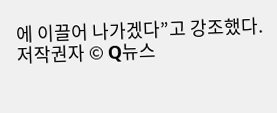에 이끌어 나가겠다”고 강조했다.
저작권자 © Q뉴스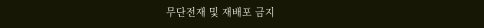무단전재 및 재배포 금지